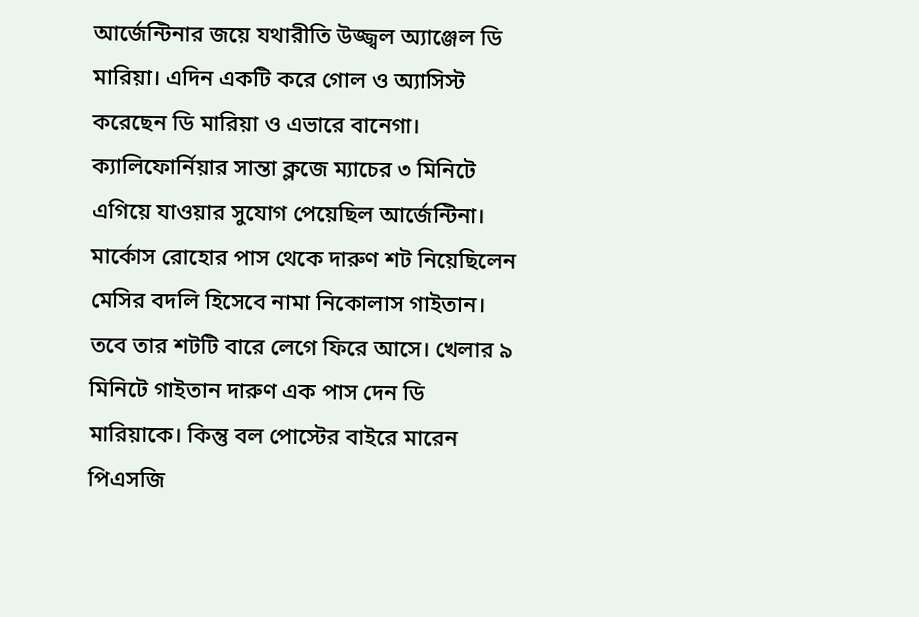আর্জেন্টিনার জয়ে যথারীতি উজ্জ্বল অ্যাঞ্জেল ডি মারিয়া। এদিন একটি করে গোল ও অ্যাসিস্ট করেছেন ডি মারিয়া ও এভারে বানেগা।
ক্যালিফোর্নিয়ার সান্তা ক্লজে ম্যাচের ৩ মিনিটে এগিয়ে যাওয়ার সুযোগ পেয়েছিল আর্জেন্টিনা। মার্কোস রোহোর পাস থেকে দারুণ শট নিয়েছিলেন মেসির বদলি হিসেবে নামা নিকোলাস গাইতান। তবে তার শটটি বারে লেগে ফিরে আসে। খেলার ৯ মিনিটে গাইতান দারুণ এক পাস দেন ডি মারিয়াকে। কিন্তু বল পোস্টের বাইরে মারেন পিএসজি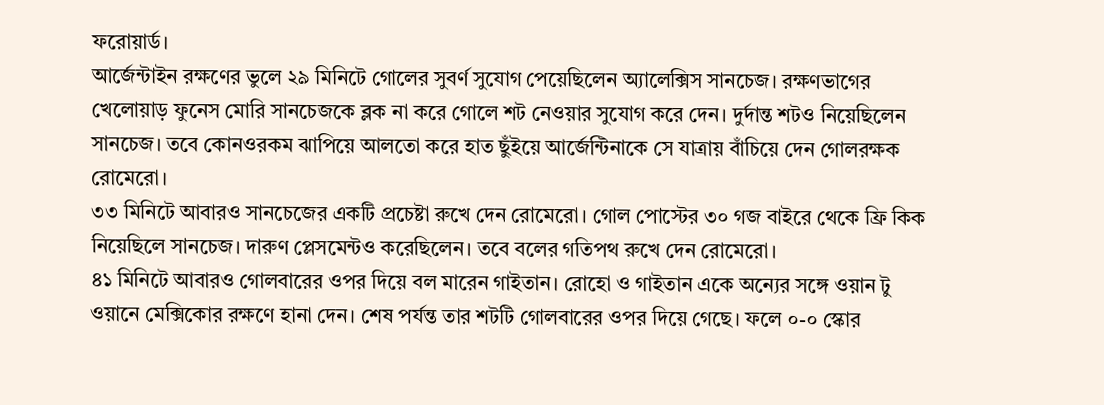ফরোয়ার্ড।
আর্জেন্টাইন রক্ষণের ভুলে ২৯ মিনিটে গোলের সুবর্ণ সুযোগ পেয়েছিলেন অ্যালেক্সিস সানচেজ। রক্ষণভাগের খেলোয়াড় ফুনেস মোরি সানচেজকে ব্লক না করে গোলে শট নেওয়ার সুযোগ করে দেন। দুর্দান্ত শটও নিয়েছিলেন সানচেজ। তবে কোনওরকম ঝাপিয়ে আলতো করে হাত ছুঁইয়ে আর্জেন্টিনাকে সে যাত্রায় বাঁচিয়ে দেন গোলরক্ষক রোমেরো।
৩৩ মিনিটে আবারও সানচেজের একটি প্রচেষ্টা রুখে দেন রোমেরো। গোল পোস্টের ৩০ গজ বাইরে থেকে ফ্রি কিক নিয়েছিলে সানচেজ। দারুণ প্লেসমেন্টও করেছিলেন। তবে বলের গতিপথ রুখে দেন রোমেরো।
৪১ মিনিটে আবারও গোলবারের ওপর দিয়ে বল মারেন গাইতান। রোহো ও গাইতান একে অন্যের সঙ্গে ওয়ান টু ওয়ানে মেক্সিকোর রক্ষণে হানা দেন। শেষ পর্যন্ত তার শটটি গোলবারের ওপর দিয়ে গেছে। ফলে ০-০ স্কোর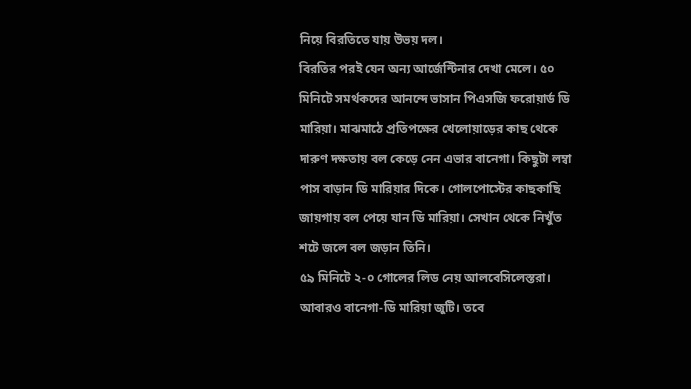নিয়ে বিরতিতে যায় উভয় দল।
বিরতির পরই যেন অন্য আর্জেন্টিনার দেখা মেলে। ৫০ মিনিটে সমর্থকদের আনন্দে ভাসান পিএসজি ফরোয়ার্ড ডি মারিয়া। মাঝমাঠে প্রতিপক্ষের খেলোয়াড়ের কাছ থেকে দারুণ দক্ষতায় বল কেড়ে নেন এভার বানেগা। কিছুটা লম্বা পাস বাড়ান ডি মারিয়ার দিকে। গোলপোস্টের কাছকাছি জায়গায় বল পেয়ে যান ডি মারিয়া। সেখান থেকে নিখুঁত শটে জলে বল জড়ান তিনি।
৫৯ মিনিটে ২-০ গোলের লিড নেয় আলবেসিলেস্তরা। আবারও বানেগা-ডি মারিয়া জুটি। তবে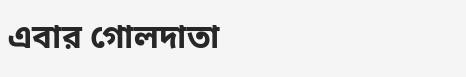এবার গোলদাতা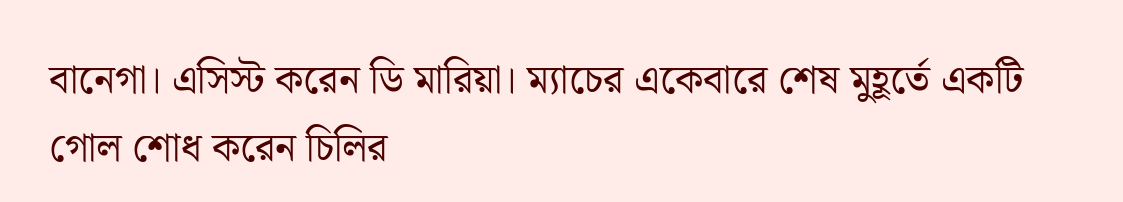বানেগা। এসিস্ট করেন ডি মারিয়া। ম্যাচের একেবারে শেষ মুহূর্তে একটি গোল শোধ করেন চিলির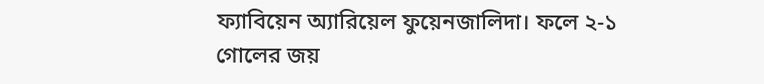ফ্যাবিয়েন অ্যারিয়েল ফুয়েনজালিদা। ফলে ২-১ গোলের জয়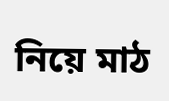নিয়ে মাঠ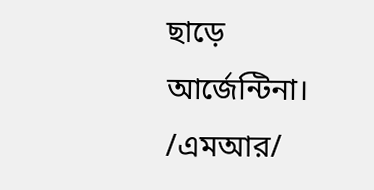ছাড়ে আর্জেন্টিনা।
/এমআর/